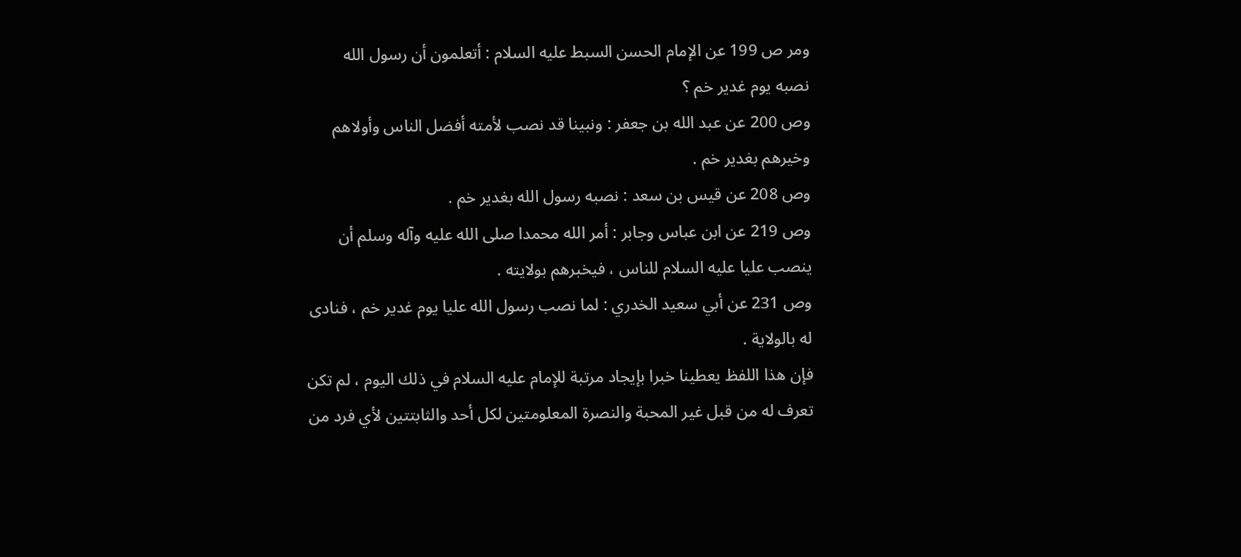ومر ص 199 عن الإمام الحسن السبط عليه السلام : أتعلمون أن رسول الله
نصبه يوم غدير خم ؟
وص 200 عن عبد الله بن جعفر : ونبينا قد نصب لأمته أفضل الناس وأولاهم
وخيرهم بغدير خم .
وص 208 عن قيس بن سعد : نصبه رسول الله بغدير خم .
وص 219 عن ابن عباس وجابر : أمر الله محمدا صلى الله عليه وآله وسلم أن
ينصب عليا عليه السلام للناس ، فيخبرهم بولايته .
وص 231 عن أبي سعيد الخدري : لما نصب رسول الله عليا يوم غدير خم ، فنادى
له بالولاية .
فإن هذا اللفظ يعطينا خبرا بإيجاد مرتبة للإمام عليه السلام في ذلك اليوم ، لم تكن
تعرف له من قبل غير المحبة والنصرة المعلومتين لكل أحد والثابتتين لأي فرد من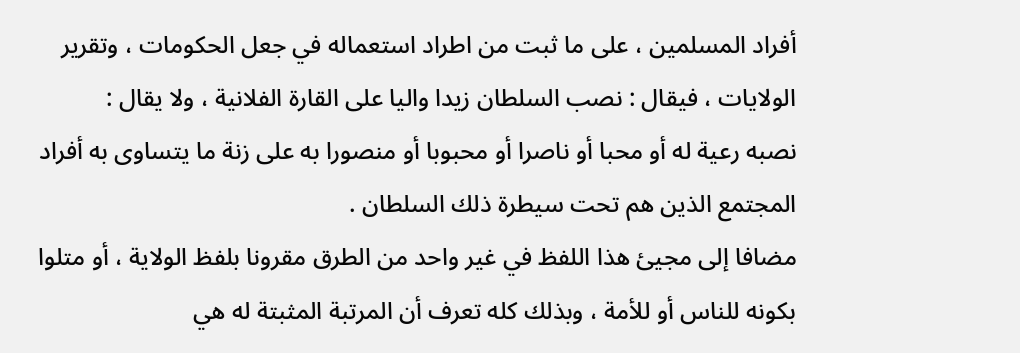أفراد المسلمين ، على ما ثبت من اطراد استعماله في جعل الحكومات ، وتقرير
الولايات ، فيقال : نصب السلطان زيدا واليا على القارة الفلانية ، ولا يقال :
نصبه رعية له أو محبا أو ناصرا أو محبوبا أو منصورا به على زنة ما يتساوى به أفراد
المجتمع الذين هم تحت سيطرة ذلك السلطان .
مضافا إلى مجيئ هذا اللفظ في غير واحد من الطرق مقرونا بلفظ الولاية ، أو متلوا
بكونه للناس أو للأمة ، وبذلك كله تعرف أن المرتبة المثبتة له هي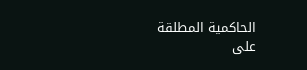الحاكمية المطلقة
على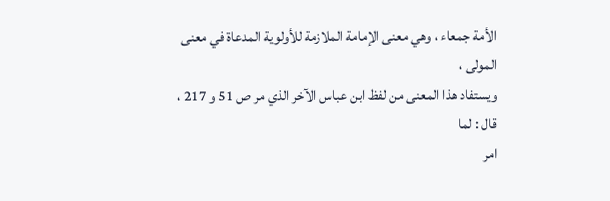الأمة جمعاء ، وهي معنى الإمامة الملازمة للأولوية المدعاة في معنى المولى ،
ويستفاد هذا المعنى من لفظ ابن عباس الآخر الذي مر ص 51 و 217 ، قال : لما
امر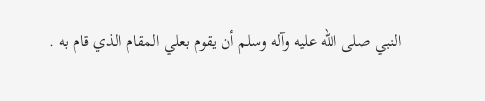النبي صلى الله عليه وآله وسلم أن يقوم بعلي المقام الذي قام به .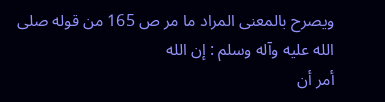ويصرح بالمعنى المراد ما مر ص 165 من قوله صلى الله عليه وآله وسلم : إن الله
أمر أن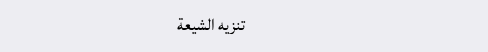تنزيه الشيعة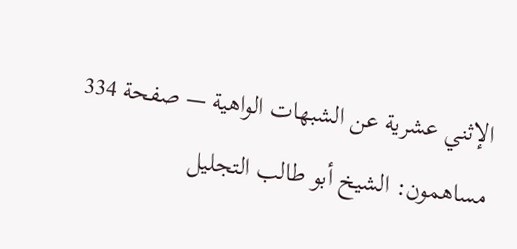الإثني عشرية عن الشبهات الواهية — صفحة 334
مساهمون: الشيخ أبو طالب التجليل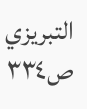التبريزي
ص٣٣٤